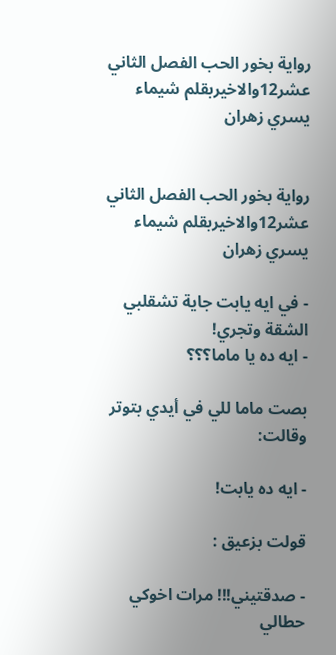رواية بخور الحب الفصل الثاني عشر12والاخيربقلم شيماء يسري زهران


رواية بخور الحب الفصل الثاني عشر12والاخيربقلم شيماء يسري زهران

- في ايه يابت جاية تشقلبي الشقة وتجري!
- ايه ده يا ماما؟؟؟

بصت ماما للي في أيدي بتوتر وقالت:

- ايه ده يابت!

قولت بزعيق :

- صدقتيني!!! مرات اخوكي حطالي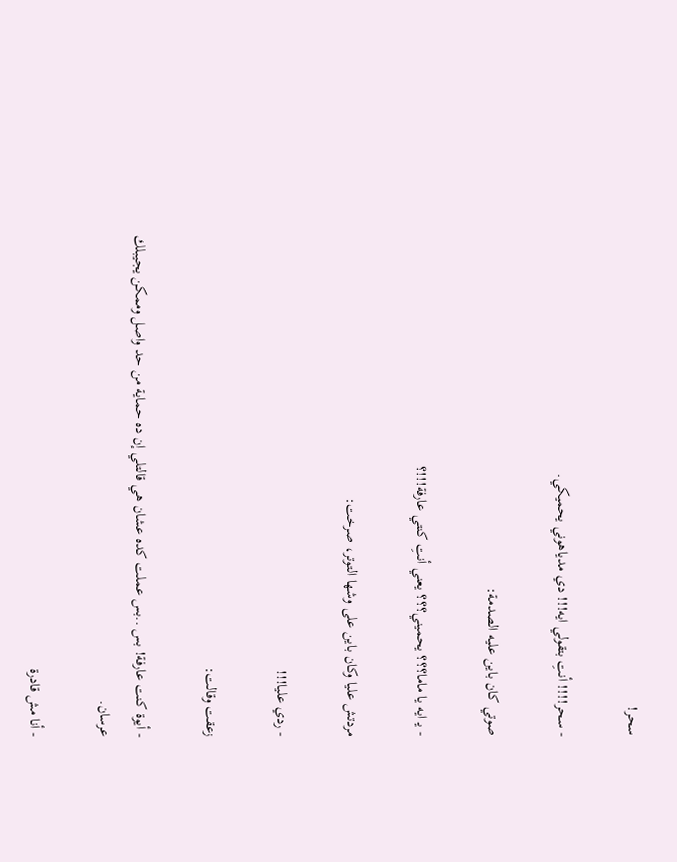سحر!

- سحر!!!! أنتِ بتقولي ايه!!! دي مدياهوني يحميكي.

صوتي كان باين عليه الصدمة:

- يـ ايه يا ماما؟؟؟ يحميني؟؟؟ يعني أنتِ كنتي عارفة!!!؟

مردتش عليا وكان باين على وشها التوتر، صرخت:

- ردي عليا!!!

زعقت وقالت:

- أيوة كنت عارفة! بس ..بس عملت كده عشان هي قالتلي إن ده حماية من حد واصل وممكن يجيبلك عرسان.

- أنا مش قادرة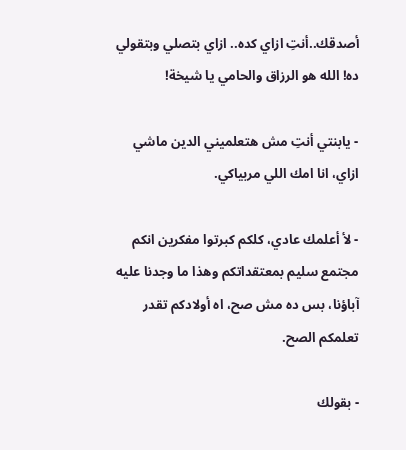أصدقك..أنتِ ازاي كده.. ازاي بتصلي وبتقولي ده! الله هو الرزاق والحامي يا شيخة!

- يابنتي أنتِ مش هتعلميني الدين ماشي ازاي، انا امك اللي مربياكي.

- لأ أعلمك عادي، كلكم كبرتوا مفكرين انكم مجتمع سليم بمعتقداتكم وهذا ما وجدنا عليه آباؤنا، بس ده مش صح، اه أولادكم تقدر تعلمكم الصح.

- بقولك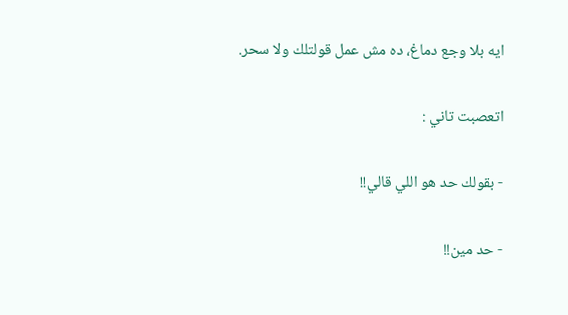ايه بلا وجع دماغ، ده مش عمل قولتلك ولا سحر.

اتعصبت تاني :

- بقولك حد هو اللي قالي!!

- حد مين!!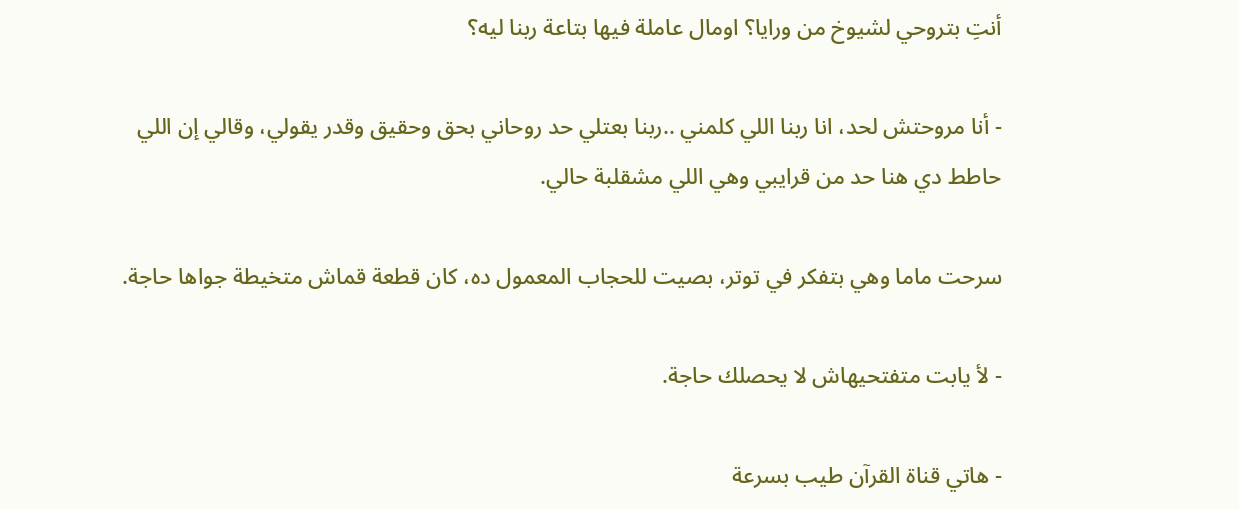أنتِ بتروحي لشيوخ من ورايا؟ اومال عاملة فيها بتاعة ربنا ليه؟

- أنا مروحتش لحد، انا ربنا اللي كلمني ..ربنا بعتلي حد روحاني بحق وحقيق وقدر يقولي، وقالي إن اللي حاطط دي هنا حد من قرايبي وهي اللي مشقلبة حالي.

سرحت ماما وهي بتفكر في توتر، بصيت للحجاب المعمول ده، كان قطعة قماش متخيطة جواها حاجة.

- لأ يابت متفتحيهاش لا يحصلك حاجة.

- هاتي قناة القرآن طيب بسرعة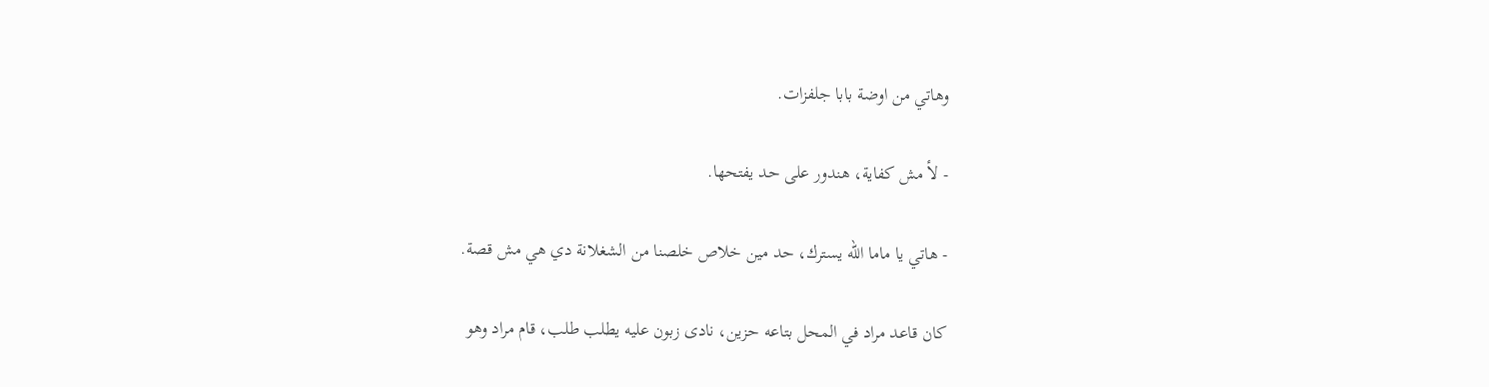وهاتي من اوضة بابا جلفزات.

- لأ مش كفاية، هندور على حد يفتحها.

- هاتي يا ماما الله يسترك، حد مين خلاص خلصنا من الشغلانة دي هي مش قصة.

كان قاعد مراد في المحل بتاعه حزين، نادى زبون عليه يطلب طلب، قام مراد وهو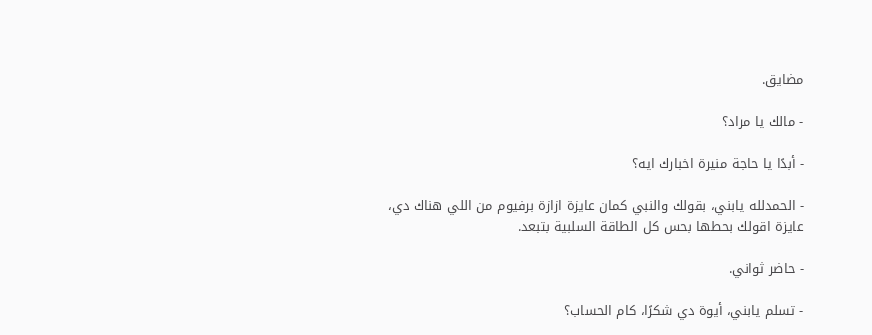مضايق.

- مالك يا مراد؟

- أبدًا يا حاجة منيرة اخبارك ايه؟

- الحمدلله يابني، بقولك والنبي كمان عايزة ازازة برفيوم من اللي هناك دي، عايزة اقولك بحطها بحس كل الطاقة السلبية بتبعد.

- حاضر ثواني.

- تسلم يابني، أيوة دي شكرًا، كام الحساب؟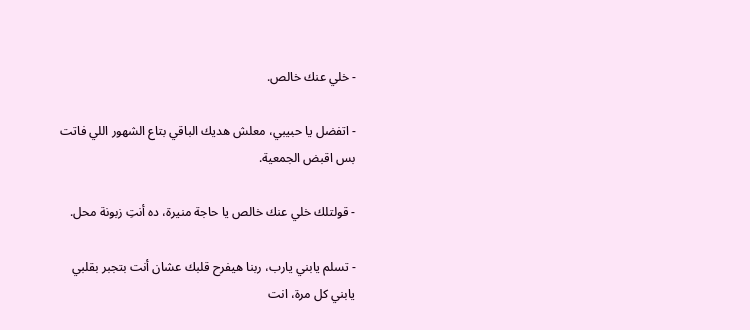- خلي عنك خالص.

- اتفضل يا حبيبي، معلش هديك الباقي بتاع الشهور اللي فاتت بس اقبض الجمعية.

- قولتلك خلي عنك خالص يا حاجة منيرة، ده أنتِ زبونة محل.

- تسلم يابني يارب، ربنا هيفرح قلبك عشان أنت بتجبر بقلبي يابني كل مرة، انت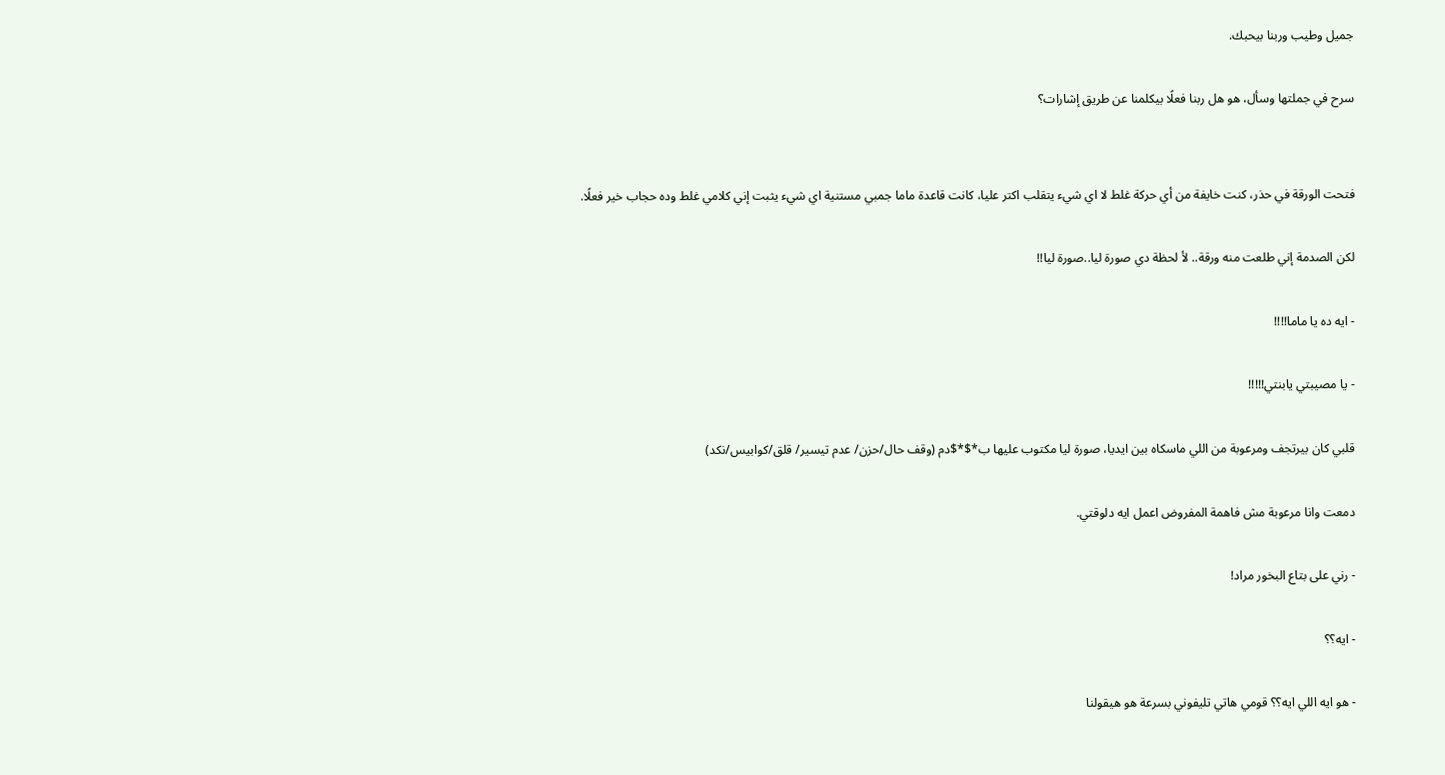جميل وطيب وربنا بيحبك.

سرح في جملتها وسأل، هو هل ربنا فعلًا بيكلمنا عن طريق إشارات؟


فتحت الورقة في حذر، كنت خايفة من أي حركة غلط لا اي شيء يتقلب اكتر عليا، كانت قاعدة ماما جمبي مستنية اي شيء يثبت إني كلامي غلط وده حجاب خير فعلًا.

لكن الصدمة إني طلعت منه ورقة.. لأ لحظة دي صورة ليا..صورة ليا!!

- ايه ده يا ماما!!!!

- يا مصيبتي يابنتي!!!!!

قلبي كان بيرتجف ومرعوبة من اللي ماسكاه بين ايديا، صورة ليا مكتوب عليها ب*$*$دم (وقف حال/حزن/ عدم تيسير/ قلق/كوابيس/نكد)

دمعت وانا مرعوبة مش فاهمة المفروض اعمل ايه دلوقتي.

- رني على بتاع البخور مراد!

- ايه؟؟

- هو ايه اللي ايه؟؟ قومي هاتي تليفوني بسرعة هو هيقولنا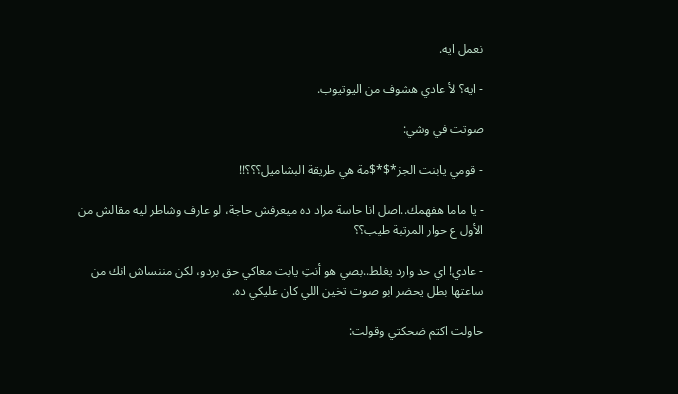نعمل ايه.

- ايه؟ لأ عادي هشوف من اليوتيوب.

صوتت في وشي:

- قومي يابنت الجز*$*$مة هي طريقة البشاميل؟؟؟!!

- يا ماما هفهمك..اصل انا حاسة مراد ده ميعرفش حاجة، لو عارف وشاطر ليه مقالش من الأول ع حوار المرتبة طيب؟؟

- عادي! اي حد وارد يغلط..بصي هو أنتِ يابت معاكي حق بردو، لكن مننساش انك من ساعتها بطل يحضر ابو صوت تخين اللي كان عليكي ده.

حاولت اكتم ضحكتي وقولت: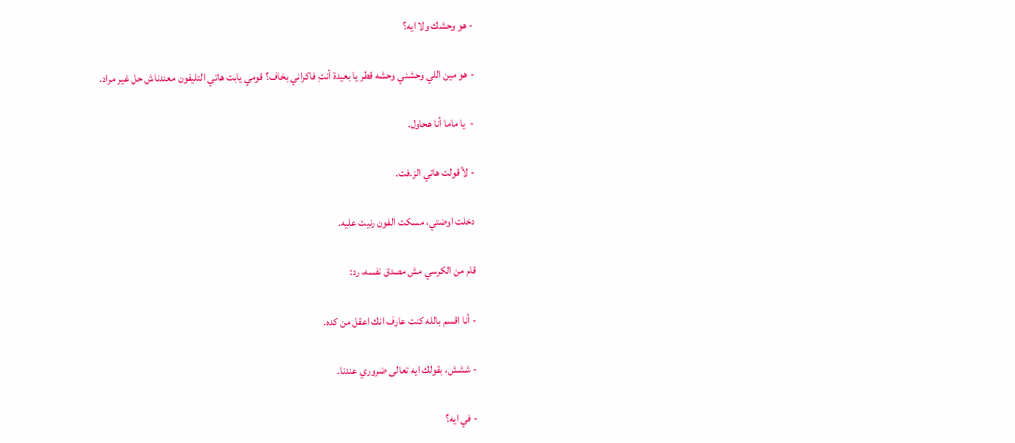- هو وحشك ولا ايه؟

- هو مين اللي وحشني وحشه قطر يا بعيدة أنتِ فاكراني بخاف؟ قومي يابت هاتي التليفون معندناش حل غير مراد.

-  يا ماما أنا هحاول.

- لأ قولت هاتي الز.فت.

دخلت اوضتي، مسكت الفون رنيت عليه.

قام من الكرسي مش مصدق نفسه، رد:

- أنا اقسم بالله كنت عارف انك اعقل من كده.

- ششش، بقولك ايه تعالى ضروري عندنا.

- في ايه؟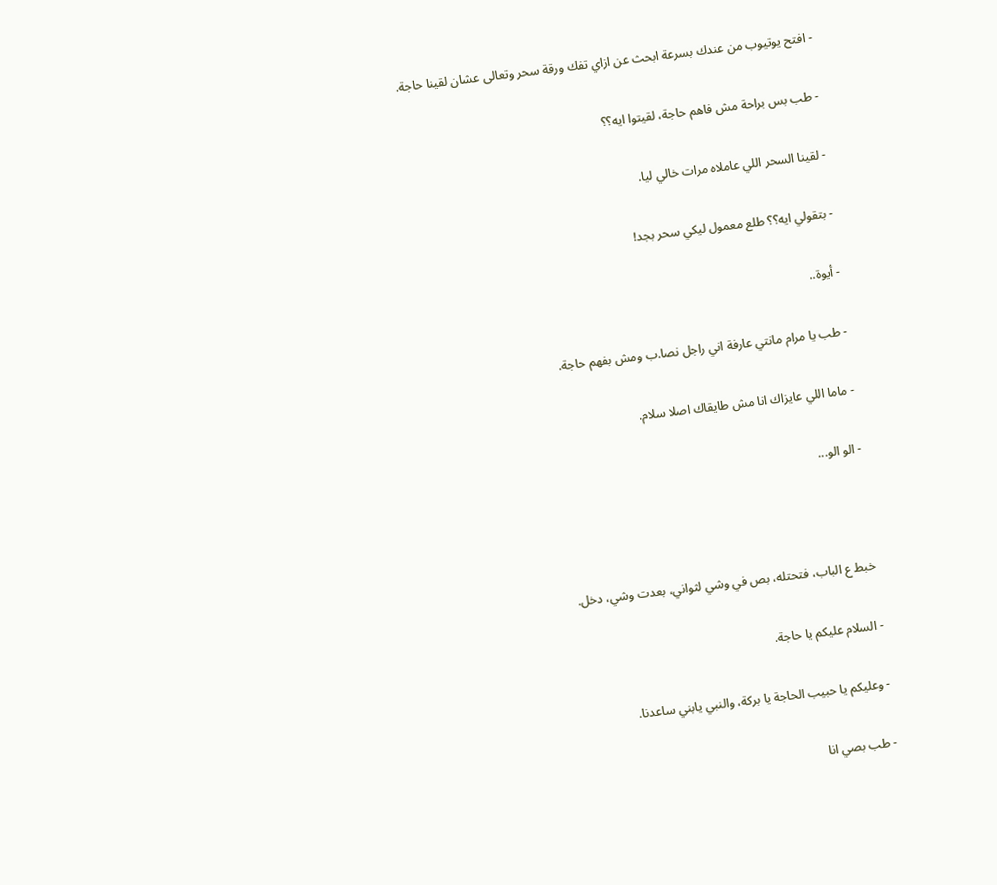- افتح يوتيوب من عندك بسرعة ابحث عن ازاي تفك ورقة سحر وتعالى عشان لقينا حاجة.

- طب بس براحة مش فاهم حاجة، لقيتوا ايه؟؟

- لقينا السحر اللي عاملاه مرات خالي ليا.

- بتقولي ايه؟؟ طلع معمول ليكي سحر بجد!

- أيوة..

- طب يا مرام مانتي عارفة اني راجل نصا.ب ومش بفهم حاجة.

- ماما اللي عايزاك انا مش طايقاك اصلا سلام.

- الو الو...



خبط ع الباب، فتحتله، بص في وشي لثواني، بعدت وشي، دخل.

- السلام عليكم يا حاجة.

- وعليكم يا حبيب الحاجة يا بركة، والنبي يابني ساعدنا.

- طب بصي انا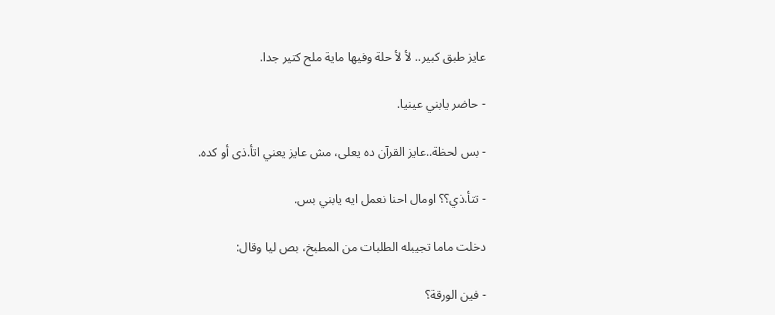عايز طبق كبير.. لأ لأ حلة وفيها ماية ملح كتير جدا.

- حاضر يابني عينيا.

- بس لحظة..عايز القرآن ده يعلى، مش عايز يعني اتأ.ذى أو كده.

- تتأ.ذي؟؟ اومال احنا نعمل ايه يابني بس.

دخلت ماما تجيبله الطلبات من المطبخ، بص ليا وقال:

- فين الورقة؟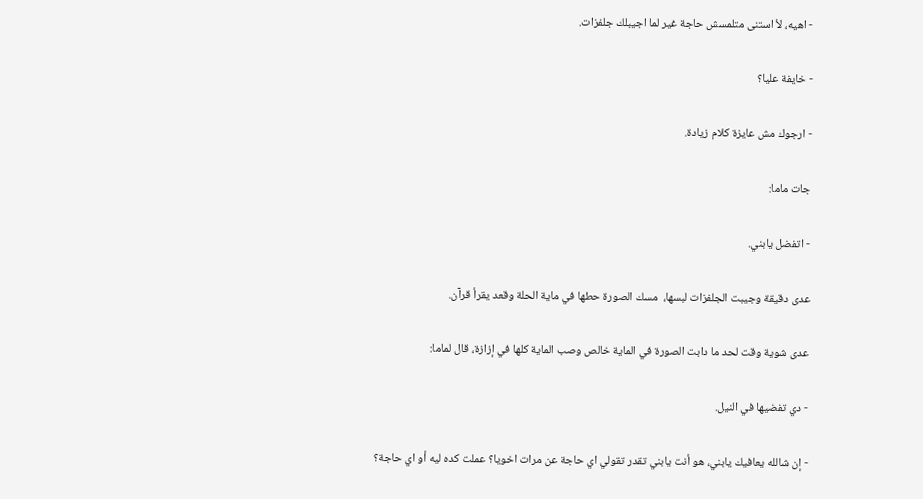- اهيه، لأ استنى متلمسش حاجة غير لما اجيبلك جلفزات.

- خايفة عليا؟

- ارجوك مش عايزة كلام زيادة.

جات ماما:

- اتفضل يابني.

عدى دقيقة وجيبت الجلفزات لبسها،  مسك الصورة حطها في ماية الحلة وقعد يقرأ قرآن.

عدى شوية وقت لحد ما دابت الصورة في الماية خالص وصب الماية كلها في إزازة، قال لماما:

- دي تفضيها في النيل.

- إن شالله يعافيك يابني، هو أنت يابني تقدر تقولي اي حاجة عن مرات اخويا؟ عملت كده ليه أو اي حاجة؟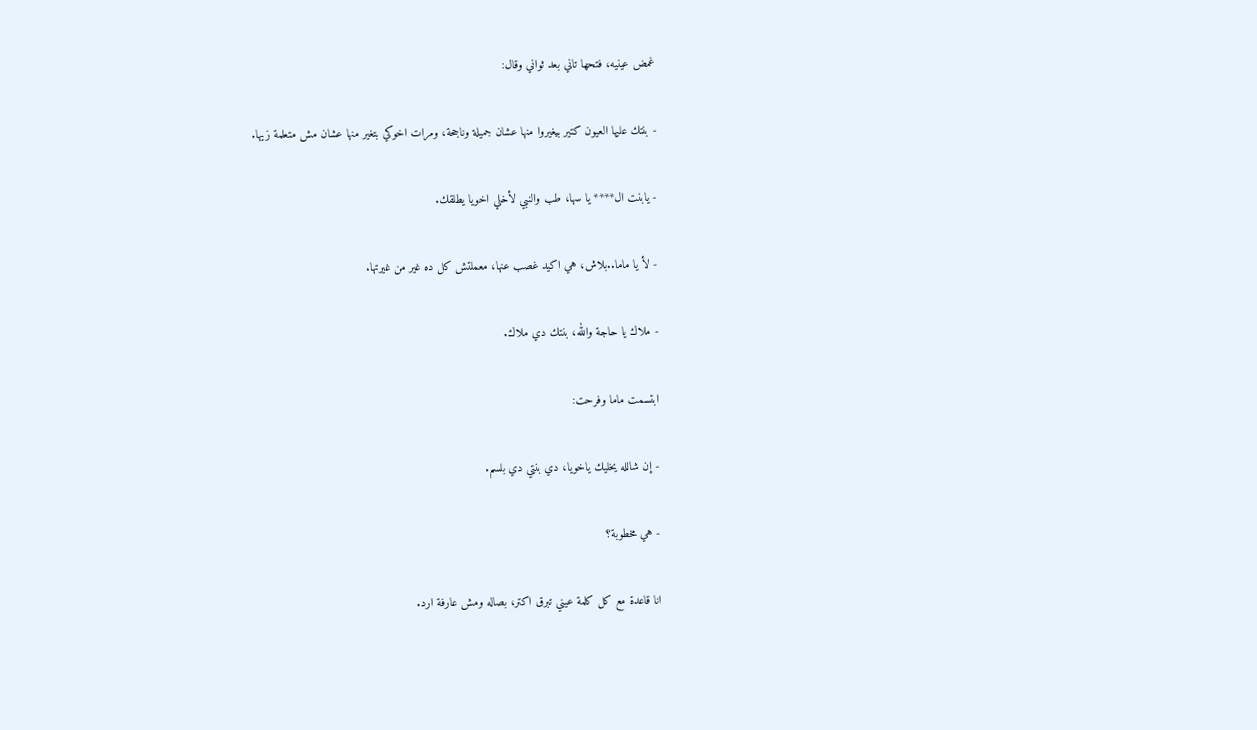غمض عينيه، فتحها تاني بعد ثواني وقال:

- بنتك عليها العيون كتير بيغيروا منها عشان جميلة وناجحة، ومرات اخوكي بتغير منها عشان مش متعلمة زيها.

- يابنت ال**** يا سها، طب والنبي لأخلي اخويا يطلقك.

- لأ يا ماما..بلاش، هي اكيد غصب عنها، معملتش كل ده غير من غيرتها.

- ملاك يا حاجة والله، بنتك دي ملاك.

ابتسمت ماما وفرحت:

- إن شالله يخليك ياخويا، دي بنتي دي بلسم.

- هي مخطوبة؟

انا قاعدة مع كل كلمة عيني تبرق اكتر، بصاله ومش عارفة ارد.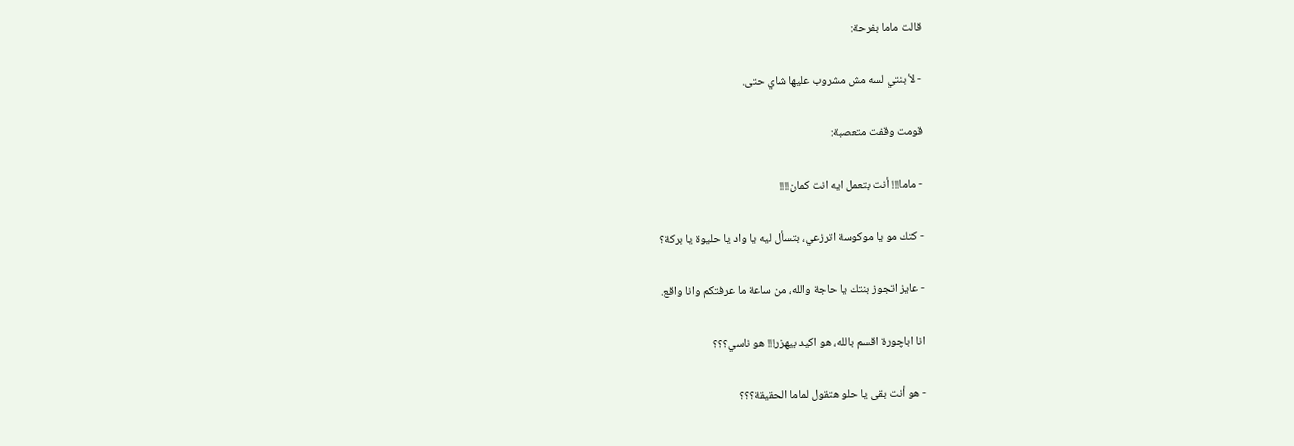قالت ماما بفرحة:

- لأ بنتي لسه مش مشروب عليها شاي حتى.

قومت وقفت متعصبة:

- ماما!!! أنت بتعمل ايه انت كمان!!!!

- كتك مو يا موكوسة اترزعي، بتسأل ليه يا واد يا حليوة يا بركة؟

- عايز اتجوز بنتك يا حاجة والله، من ساعة ما عرفتكم وانا واقع.

انا اباچورة اقسم بالله، هو اكيد بيهزر!!! هو ناسي؟؟؟

- هو أنت بقى يا حلو هتقول لماما الحقيقة؟؟؟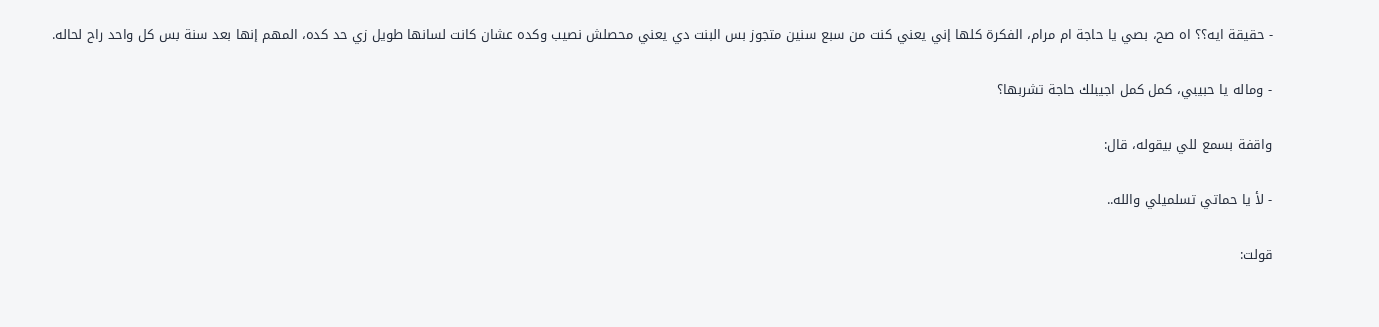- حقيقة ايه؟؟ اه صح، بصي يا حاجة ام مرام، الفكرة كلها إني يعني كنت من سبع سنين متجوز بس البنت دي يعني محصلش نصيب وكده عشان كانت لسانها طويل زي حد كده، المهم إنها بعد سنة بس كل واحد راح لحاله.

- وماله يا حبيبي، كمل كمل اجيبلك حاجة تشربها؟

واقفة بسمع للي بيقوله، قال:

- لأ يا حماتي تسلميلي والله..

قولت: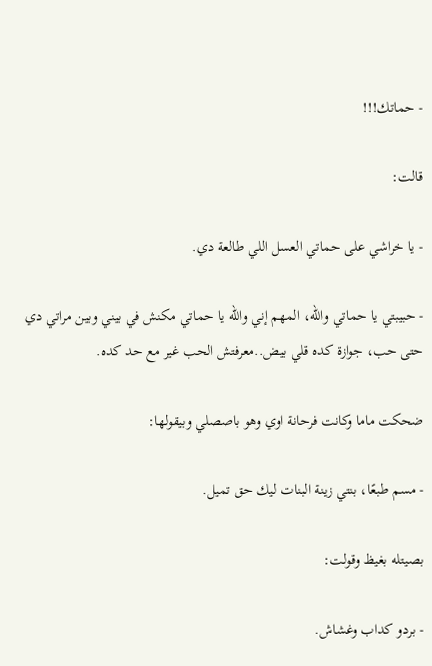- حماتك!!!

قالت:

- يا خراشي على حماتي العسل اللي طالعة دي.

- حبيبتي يا حماتي والله، المهم إني والله يا حماتي مكنش في بيني وبين مراتي دي حتى حب، جوازة كده قلي بيض..معرفتش الحب غير مع حد كده.

ضحكت ماما وكانت فرحانة اوي وهو باصصلي وبيقولها:

- مسم طبعًا، بنتي زينة البنات ليك حق تميل.

بصيتله بغيظ وقولت:

- بردو كداب وغشاش.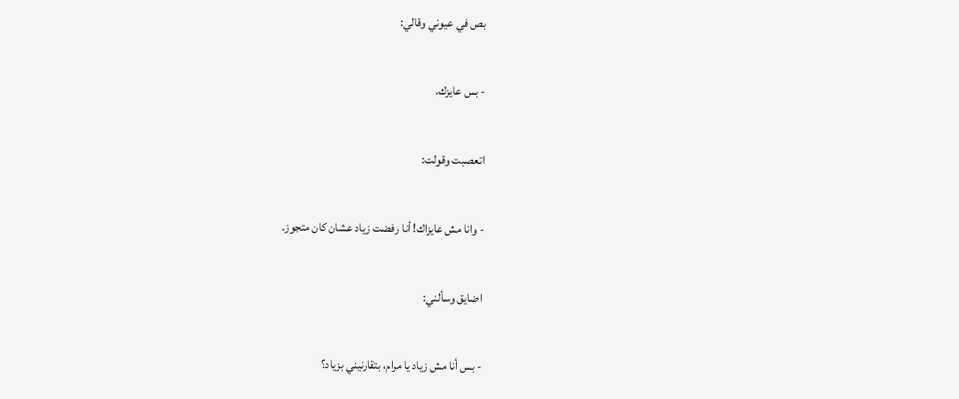بص في عيوني وقالي:

- بس عايزك.

اتعصبت وقولت:

- وانا مش عايزاك! أنا رفضت زياد عشان كان متجوز.

اضايق وسألني:

- بس أنا مش زياد يا مرام، بتقارنيني بزياد؟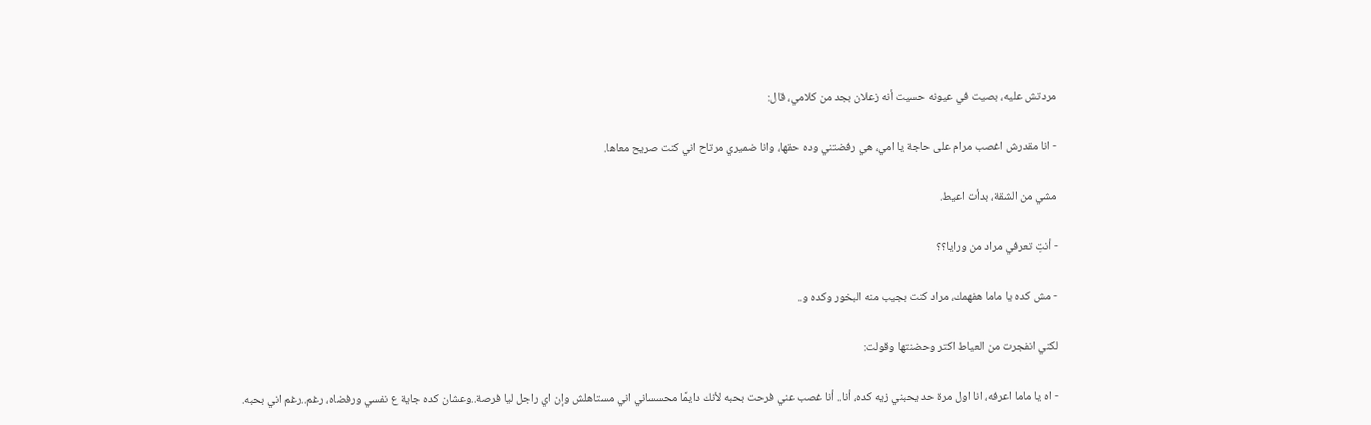مردتش عليه، بصيت في عيونه حسيت أنه زعلان بجد من كلامي، قال:

- انا مقدرش اغصب مرام على حاجة يا امي، هي رفضتني وده حقها، وانا ضميري مرتاح اني كنت صريح معاها.

مشي من الشقة، بدأت اعيط.

- أنتِ تعرفي مراد من ورايا؟؟

- مش كده يا ماما هفهمك، مراد كنت بجيب منه البخور وكده و..

لكني انفجرت من العياط اكتر وحضنتها وقولت:

- اه يا ماما اعرفه، انا اول مرة حد يحبني زيه كده، أنا.. أنا غصب عني فرحت بحبه لأنك دايمًا محسساني اني مستاهلش وإن اي راجل ليا فرصة..وعشان كده جاية ع نفسي ورفضاه، رغم..رغم اني بحبه.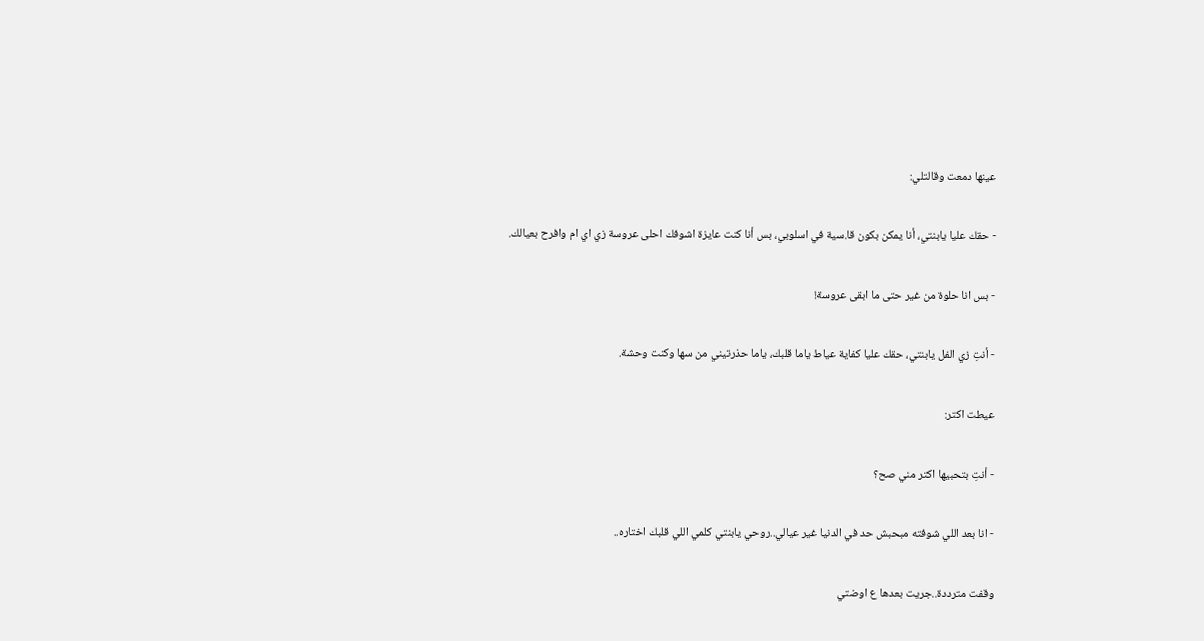عينها دمعت وقالتلي:

- حقك عليا يابنتي، أنا يمكن بكون قا.سية في اسلوبي، بس أنا كنت عايزة اشوفك احلى عروسة زي اي ام وافرح بعيالك.

- بس انا حلوة من غير حتى ما ابقى عروسة!

- أنتِ زي الفل يابنتي، حقك عليا كفاية عياط ياما قلبك، ياما حذرتيني من سها وكنت وحشة.

عيطت اكتر:

- أنتِ بتحبيها اكتر مني صح؟

- انا بعد اللي شوفته مبحبش حد في الدنيا غير عيالي..روحي يابنتي كلمي اللي قلبك اختاره..

وقفت مترددة..جريت بعدها ع اوضتي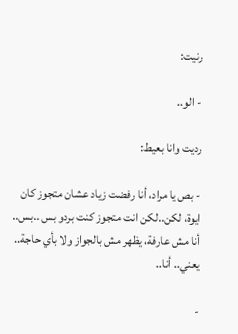رنيت:

- الو..

رديت وانا بعيط:

- بص يا مراد، أنا رفضت زياد عشان متجوز كان ايوة، لكن..لكن انت متجوز كنت بردو بس ..بس.. أنا مش عارفة، يظهر مش بالجواز ولا بأي حاجة.. يعني.. أنا..

-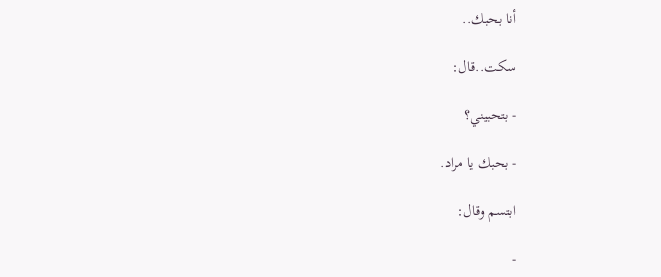أنا بحبك..

سكت..قال:

- بتحبيني؟

- بحبك يا مراد.

ابتسم وقال:

-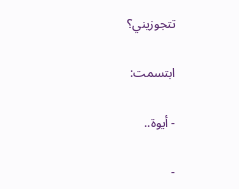تتجوزيني؟

ابتسمت:

- أيوة..

-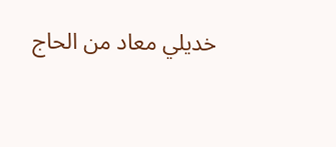خديلي معاد من الحاج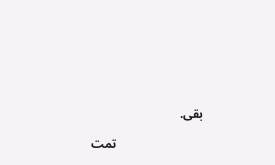بقى.

                            تمت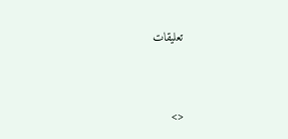تعليقات



<>